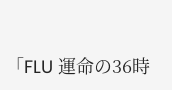「FLU 運命の36時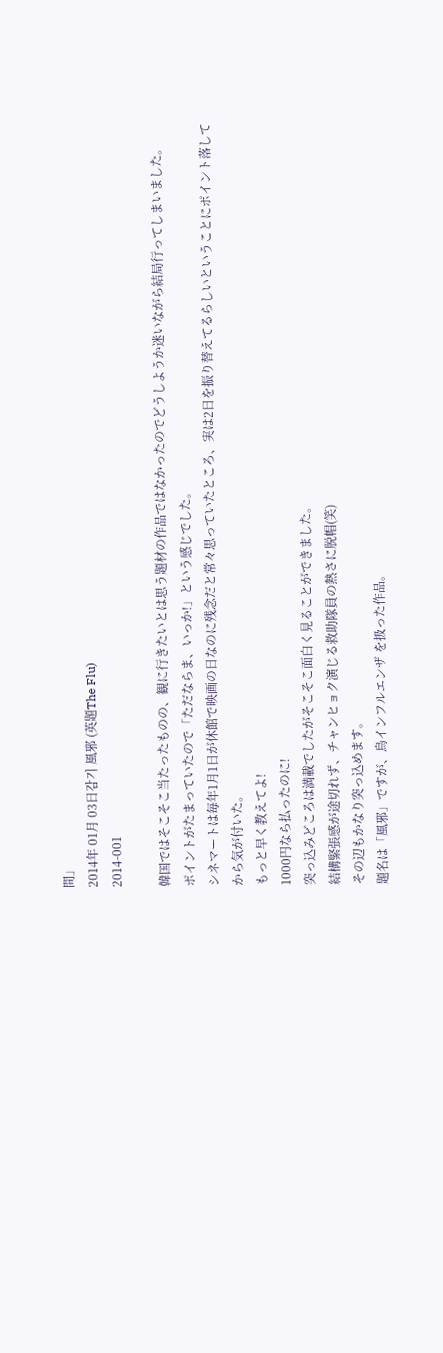間」
2014年 01月 03日감기 風邪 (英題The Flu)
2014-001

韓国ではそこそこ当たったものの、観に行きたいとは思う題材の作品ではなかったのでどうしようか迷いながら結局行ってしまいました。
ポイントがたまっていたので「ただならま、いっか!」という感じでした。
シネマートは毎年1月1日が休館で映画の日なのに残念だと常々思っていたところ、実は2日を振り替えてるらしいということにポイント落してから気が付いた。
もっと早く教えてよ!
1000円なら払ったのに!
突っ込みどころは満載でしたがそこそこ面白く見ることができました。
結構緊張感が途切れず、チャンヒョク演じる救助隊員の熱さに脱帽(笑)
その辺もかなり突っ込めます。
題名は「風邪」ですが、鳥インフルエンザ を扱った作品。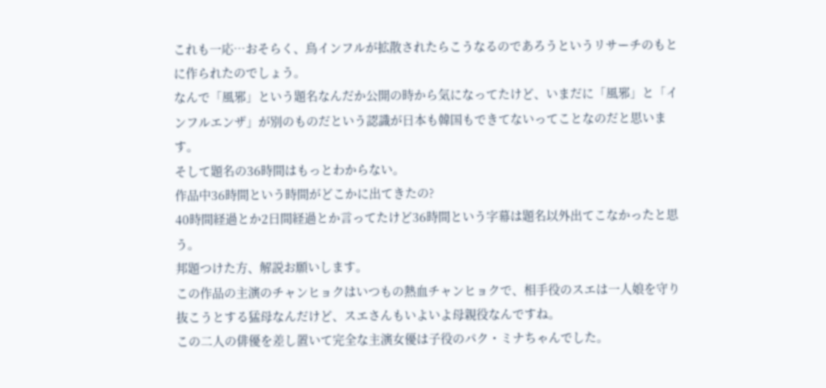これも一応…おそらく、鳥インフルが拡散されたらこうなるのであろうというリサーチのもとに作られたのでしょう。
なんで「風邪」という題名なんだか公開の時から気になってたけど、いまだに「風邪」と「インフルエンザ」が別のものだという認識が日本も韓国もできてないってことなのだと思います。
そして題名の36時間はもっとわからない。
作品中36時間という時間がどこかに出てきたの?
40時間経過とか2日間経過とか言ってたけど36時間という字幕は題名以外出てこなかったと思う。
邦題つけた方、解説お願いします。
この作品の主演のチャンヒョクはいつもの熱血チャンヒョクで、相手役のスエは一人娘を守り抜こうとする猛母なんだけど、スエさんもいよいよ母親役なんですね。
この二人の俳優を差し置いて完全な主演女優は子役のパク・ミナちゃんでした。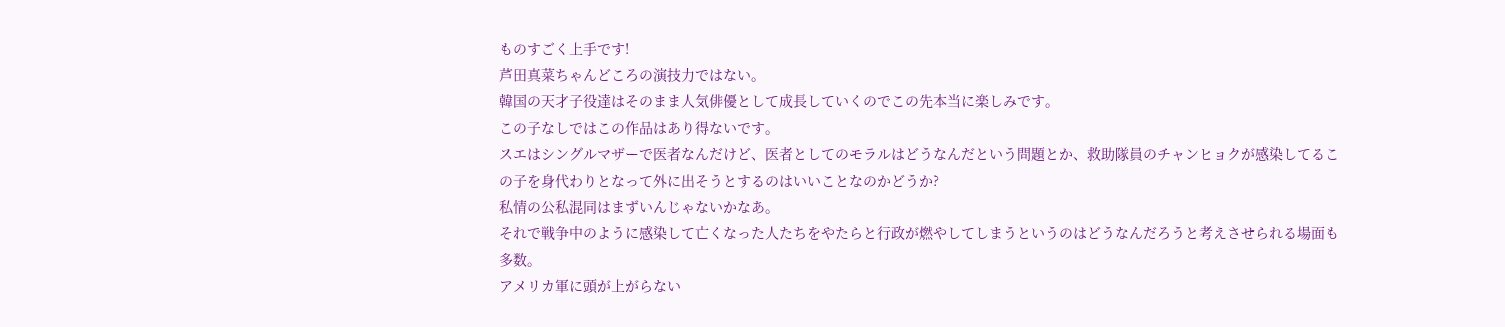ものすごく上手です!
芦田真菜ちゃんどころの演技力ではない。
韓国の天才子役達はそのまま人気俳優として成長していくのでこの先本当に楽しみです。
この子なしではこの作品はあり得ないです。
スエはシングルマザーで医者なんだけど、医者としてのモラルはどうなんだという問題とか、救助隊員のチャンヒョクが感染してるこの子を身代わりとなって外に出そうとするのはいいことなのかどうか?
私情の公私混同はまずいんじゃないかなあ。
それで戦争中のように感染して亡くなった人たちをやたらと行政が燃やしてしまうというのはどうなんだろうと考えさせられる場面も多数。
アメリカ軍に頭が上がらない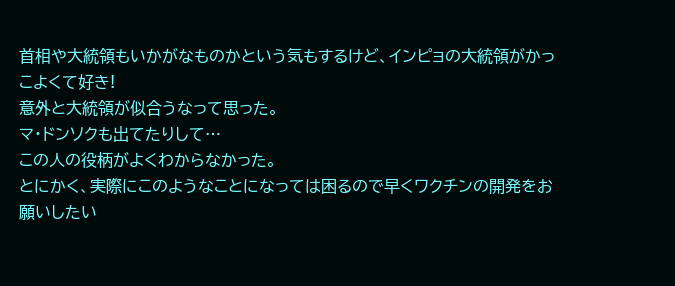首相や大統領もいかがなものかという気もするけど、インピョの大統領がかっこよくて好き!
意外と大統領が似合うなって思った。
マ・ドンソクも出てたりして…
この人の役柄がよくわからなかった。
とにかく、実際にこのようなことになっては困るので早くワクチンの開発をお願いしたい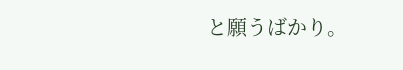と願うばかり。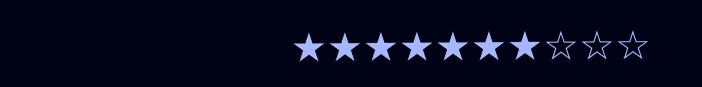★★★★★★★☆☆☆